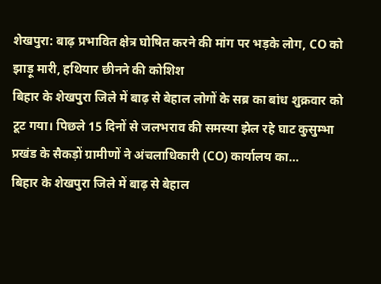शेखपुरा: बाढ़ प्रभावित क्षेत्र घोषित करने की मांग पर भड़के लोग, CO को झाड़ू मारी, हथियार छीनने की कोशिश
बिहार के शेखपुरा जिले में बाढ़ से बेहाल लोगों के सब्र का बांध शुक्रवार को टूट गया। पिछले 15 दिनों से जलभराव की समस्या झेल रहे घाट कुसुम्भा प्रखंड के सैकड़ों ग्रामीणों ने अंचलाधिकारी (CO) कार्यालय का…
बिहार के शेखपुरा जिले में बाढ़ से बेहाल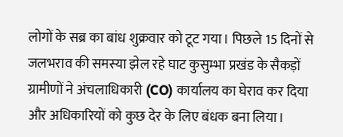लोगों के सब्र का बांध शुक्रवार को टूट गया। पिछले 15 दिनों से जलभराव की समस्या झेल रहे घाट कुसुम्भा प्रखंड के सैकड़ों ग्रामीणों ने अंचलाधिकारी (CO) कार्यालय का घेराव कर दिया और अधिकारियों को कुछ देर के लिए बंधक बना लिया।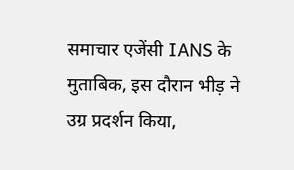समाचार एजेंसी IANS के मुताबिक, इस दौरान भीड़ ने उग्र प्रदर्शन किया,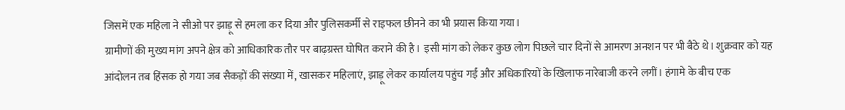जिसमें एक महिला ने सीओ पर झाड़ू से हमला कर दिया और पुलिसकर्मी से राइफल छीनने का भी प्रयास किया गया।
ग्रामीणों की मुख्य मांग अपने क्षेत्र को आधिकारिक तौर पर बाढ़ग्रस्त घोषित कराने की है। इसी मांग को लेकर कुछ लोग पिछले चार दिनों से आमरण अनशन पर भी बैठे थे। शुक्रवार को यह आंदोलन तब हिंसक हो गया जब सैकड़ों की संख्या में, खासकर महिलाएं, झाड़ू लेकर कार्यालय पहुंच गईं और अधिकारियों के खिलाफ नारेबाजी करने लगीं। हंगामे के बीच एक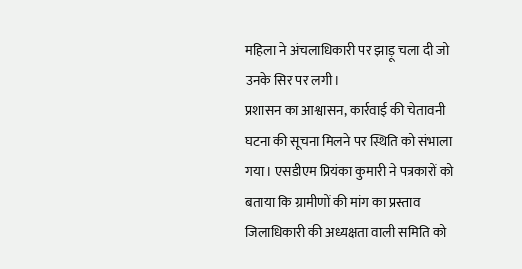महिला ने अंचलाधिकारी पर झाड़ू चला दी जो उनके सिर पर लगी।
प्रशासन का आश्वासन, कार्रवाई की चेतावनी
घटना की सूचना मिलने पर स्थिति को संभाला गया। एसडीएम प्रियंका कुमारी ने पत्रकारों को बताया कि ग्रामीणों की मांग का प्रस्ताव जिलाधिकारी की अध्यक्षता वाली समिति को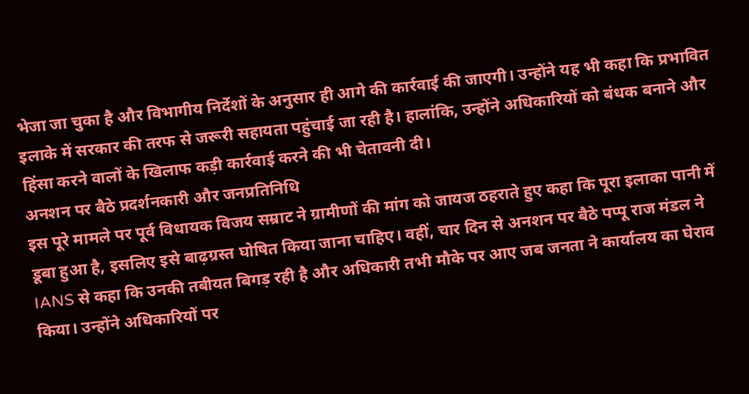भेजा जा चुका है और विभागीय निर्देशों के अनुसार ही आगे की कार्रवाई की जाएगी। उन्होंने यह भी कहा कि प्रभावित इलाके में सरकार की तरफ से जरूरी सहायता पहुंचाई जा रही है। हालांकि, उन्होंने अधिकारियों को बंधक बनाने और हिंसा करने वालों के खिलाफ कड़ी कार्रवाई करने की भी चेतावनी दी।
अनशन पर बैठे प्रदर्शनकारी और जनप्रतिनिधि
इस पूरे मामले पर पूर्व विधायक विजय सम्राट ने ग्रामीणों की मांग को जायज ठहराते हुए कहा कि पूरा इलाका पानी में डूबा हुआ है, इसलिए इसे बाढ़ग्रस्त घोषित किया जाना चाहिए। वहीं, चार दिन से अनशन पर बैठे पप्पू राज मंडल ने IANS से कहा कि उनकी तबीयत बिगड़ रही है और अधिकारी तभी मौके पर आए जब जनता ने कार्यालय का घेराव किया। उन्होंने अधिकारियों पर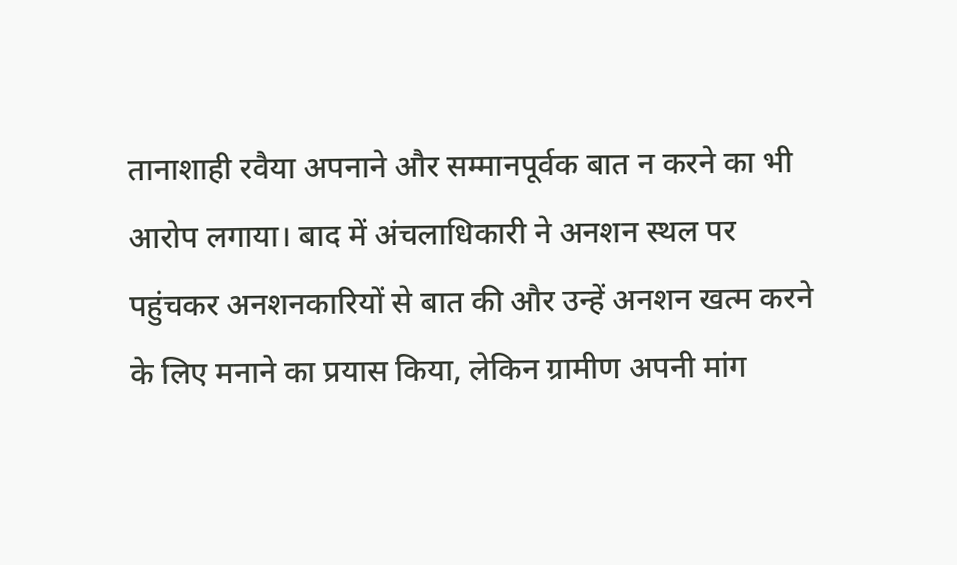तानाशाही रवैया अपनाने और सम्मानपूर्वक बात न करने का भी आरोप लगाया। बाद में अंचलाधिकारी ने अनशन स्थल पर पहुंचकर अनशनकारियों से बात की और उन्हें अनशन खत्म करने के लिए मनाने का प्रयास किया, लेकिन ग्रामीण अपनी मांग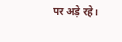पर अड़े रहे।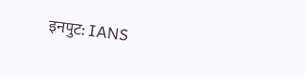इनपुट: IANS